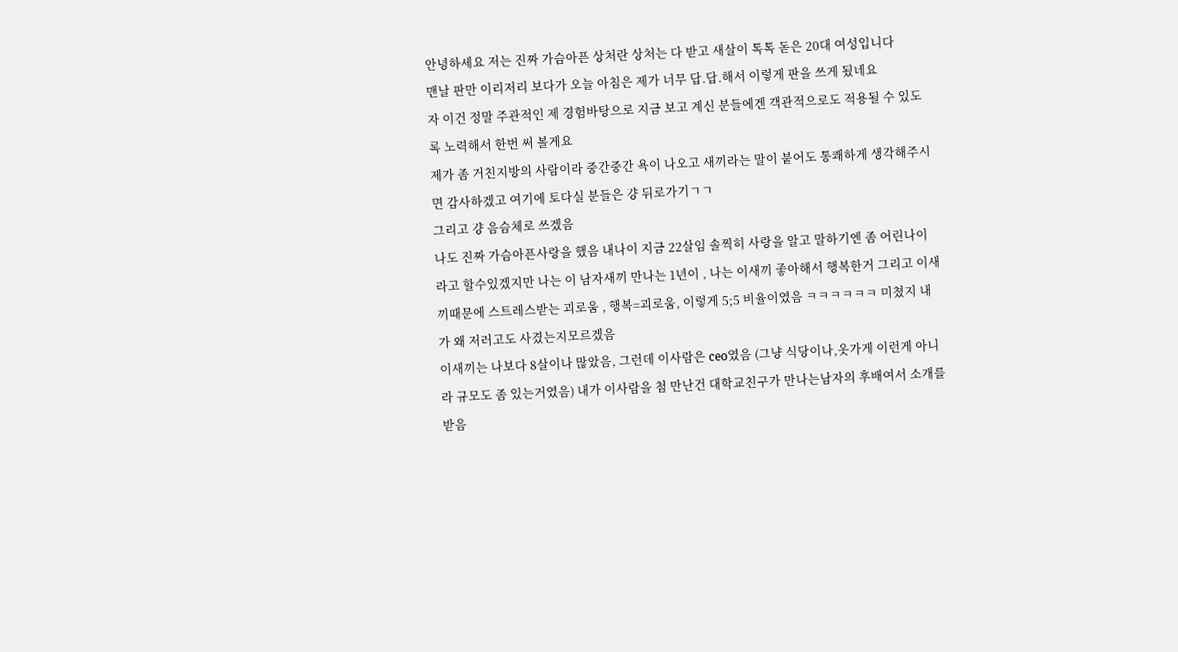안녕하세요 저는 진짜 가슴아픈 상처란 상처는 다 받고 새살이 톡톡 돋은 20대 여성입니다
맨날 판만 이리저리 보다가 오늘 아침은 제가 너무 답.답.해서 이렇게 판을 쓰게 됬네요
자 이건 정말 주관적인 제 경험바탕으로 지금 보고 계신 분들에겐 객관적으로도 적용될 수 있도록 노력해서 한번 써 볼게요
제가 좀 거친지방의 사람이라 중간중간 욕이 나오고 새끼라는 말이 붙어도 통쾌하게 생각해주시면 감사하겠고 여기에 토다실 분들은 걍 뒤로가기ㄱㄱ
그리고 걍 음슴체로 쓰겠음
나도 진짜 가슴아픈사랑을 했음 내나이 지금 22살임 솔찍히 사랑을 알고 말하기엔 좀 어린나이라고 할수있겠지만 나는 이 남자새끼 만나는 1년이 , 나는 이새끼 좋아해서 행복한거 그리고 이새끼때문에 스트레스받는 괴로움 , 행복=괴로움, 이렇게 5;5 비율이였음 ㅋㅋㅋㅋㅋㅋ 미쳤지 내가 왜 저러고도 사겼는지모르겠음
이새끼는 나보다 8살이나 많았음, 그런데 이사람은 ceo였음 (그냥 식당이나,옷가게 이런게 아니라 규모도 좀 있는거였음) 내가 이사람을 첨 만난건 대학교친구가 만나는남자의 후배여서 소개를받음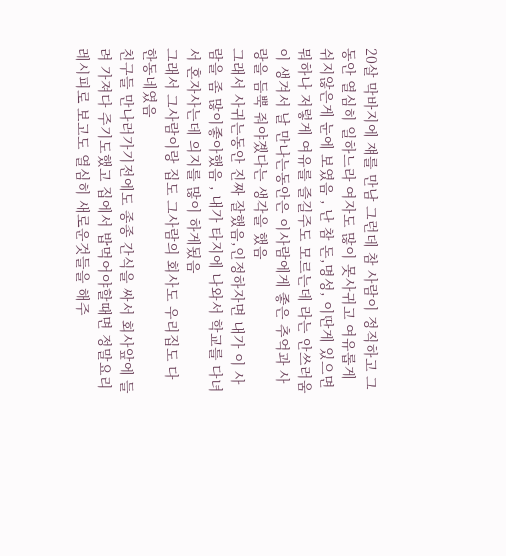20살 막바지에 쟤를 만남 그런데 참 사람이 정직하고 그동안 열심히 일하느라 여자도 많이 못사귀고 여유롭게 쉬지않은게 눈에 보였음 , 난 참 돈,명성, 이딴게 있으면 뭐하나 저렇게 여유를 즐길주도 모르는데 라는 안쓰러움이 생겨서 날 만나는동안은 이사람에게 좋은 추억과 사랑을 듬뿍 줘야곘다는 생각을 했음
그래서 사귀는동안 진짜 잘했음,인정하자면 내가 이 사람을 좀 많이좋아했음 , 내가 타지에 나와서 학교를 다녀서 혼자사는데 의지를 많이 하게됬음
그래서 그사람이랑 집도 그사람의 회사도 우리집도 다 한동네였음
친구들 만나러가기전에도 종종 간식을 싸서 회사앞에 들려 가져다 주기도했고 집에서 밥먹어야할때면 정말요리 레시피로 보고도 열심히 새로운것들을 해주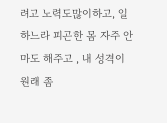려고 노력도많이하고, 일하느라 피곤한 몸 자주 안마도 해주고 , 내 성격이 원래 좀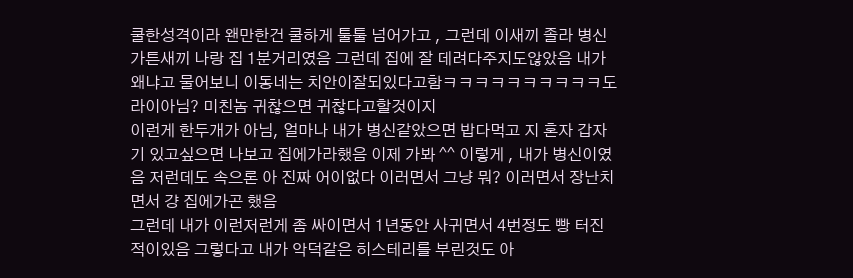쿨한성격이라 왠만한건 쿨하게 툴툴 넘어가고 , 그런데 이새끼 졸라 병신가튼새끼 나랑 집 1분거리였음 그런데 집에 잘 데려다주지도않았음 내가 왜냐고 물어보니 이동네는 치안이잘되있다고함ㅋㅋㅋㅋㅋㅋㅋㅋㅋㅋ도라이아님? 미친놈 귀찮으면 귀찮다고할것이지
이런게 한두개가 아님, 얼마나 내가 병신같았으면 밥다먹고 지 혼자 갑자기 있고싶으면 나보고 집에가라했음 이제 가봐 ^^ 이렇게 , 내가 병신이였음 저런데도 속으론 아 진짜 어이없다 이러면서 그냥 뭐? 이러면서 장난치면서 걍 집에가곤 했음
그런데 내가 이런저런게 좀 싸이면서 1년동안 사귀면서 4번정도 빵 터진적이있음 그렇다고 내가 악덕같은 히스테리를 부린것도 아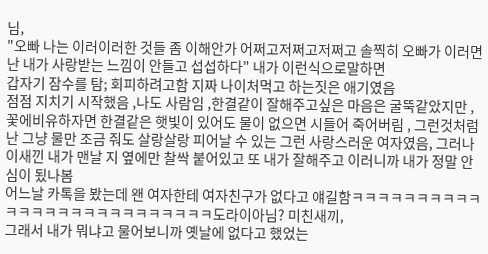님,
"오빠 나는 이러이러한 것들 좀 이해안가 어쩌고저쩌고저쩌고 솔찍히 오빠가 이러면 난 내가 사랑받는 느낌이 안들고 섭섭하다" 내가 이런식으로말하면
갑자기 잠수를 탐; 회피하려고함 지짜 나이처먹고 하는짓은 애기였음
점점 지치기 시작했음 ,나도 사람임 ,한결같이 잘해주고싶은 마음은 굴뚝같았지만 , 꽃에비유하자면 한결같은 햇빛이 있어도 물이 없으면 시들어 죽어버림 , 그런것처럼 난 그냥 물만 조금 줘도 살랑살랑 피어날 수 있는 그런 사랑스러운 여자였음, 그러나 이새낀 내가 맨날 지 옆에만 찰싹 붙어있고 또 내가 잘해주고 이러니까 내가 정말 안심이 됬나봄
어느날 카톡을 봤는데 왠 여자한테 여자친구가 없다고 얘길함ㅋㅋㅋㅋㅋㅋㅋㅋㅋㅋㅋㅋㅋㅋㅋㅋㅋㅋㅋㅋㅋㅋㅋㅋㅋㅋ도라이아님? 미친새끼,
그래서 내가 뭐냐고 물어보니까 옛날에 없다고 했었는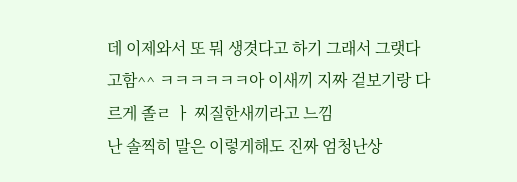데 이제와서 또 뭐 생겻다고 하기 그래서 그랫다고함^^ ㅋㅋㅋㅋㅋㅋ아 이새끼 지짜 겉보기랑 다르게 졸ㄹ ㅏ 찌질한새끼라고 느낌
난 솔찍히 말은 이렇게해도 진짜 엄청난상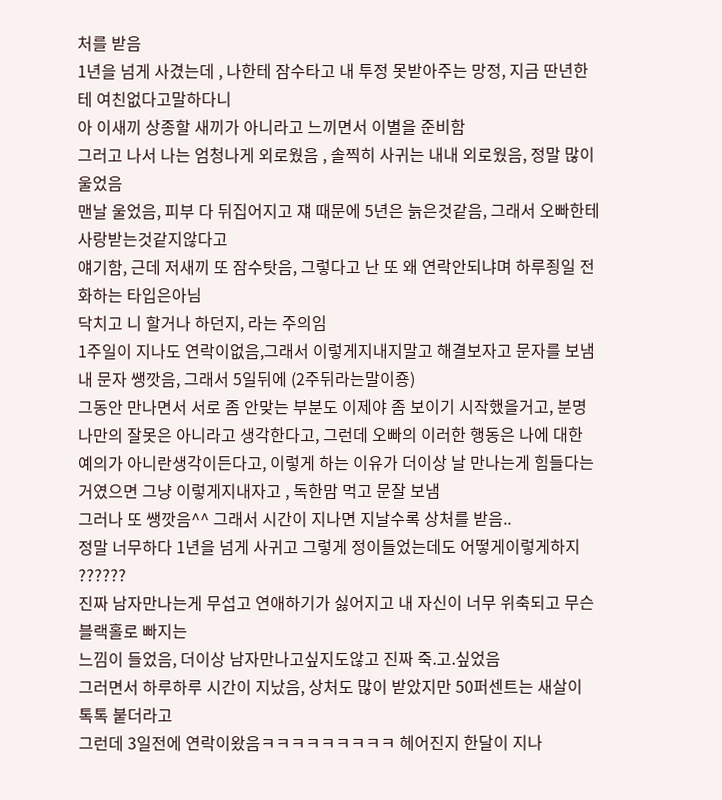처를 받음
1년을 넘게 사겼는데 , 나한테 잠수타고 내 투정 못받아주는 망정, 지금 딴년한테 여친없다고말하다니
아 이새끼 상종할 새끼가 아니라고 느끼면서 이별을 준비함
그러고 나서 나는 엄청나게 외로웠음 , 솔찍히 사귀는 내내 외로웠음, 정말 많이울었음
맨날 울었음, 피부 다 뒤집어지고 쟤 때문에 5년은 늙은것같음, 그래서 오빠한테 사랑받는것같지않다고
얘기함, 근데 저새끼 또 잠수탓음, 그렇다고 난 또 왜 연락안되냐며 하루죙일 전화하는 타입은아님
닥치고 니 할거나 하던지, 라는 주의임
1주일이 지나도 연락이없음,그래서 이렇게지내지말고 해결보자고 문자를 보냄
내 문자 쌩깟음, 그래서 5일뒤에 (2주뒤라는말이죵)
그동안 만나면서 서로 좀 안맞는 부분도 이제야 좀 보이기 시작했을거고, 분명 나만의 잘못은 아니라고 생각한다고, 그런데 오빠의 이러한 행동은 나에 대한 예의가 아니란생각이든다고, 이렇게 하는 이유가 더이상 날 만나는게 힘들다는거였으면 그냥 이렇게지내자고 , 독한맘 먹고 문잘 보냄
그러나 또 쌩깟음^^ 그래서 시간이 지나면 지날수록 상처를 받음..
정말 너무하다 1년을 넘게 사귀고 그렇게 정이들었는데도 어떻게이렇게하지 ??????
진짜 남자만나는게 무섭고 연애하기가 싫어지고 내 자신이 너무 위축되고 무슨 블랙홀로 빠지는
느낌이 들었음, 더이상 남자만나고싶지도않고 진짜 죽.고.싶었음
그러면서 하루하루 시간이 지났음, 상처도 많이 받았지만 50퍼센트는 새살이 톡톡 붙더라고
그런데 3일전에 연락이왔음ㅋㅋㅋㅋㅋㅋㅋㅋㅋ 헤어진지 한달이 지나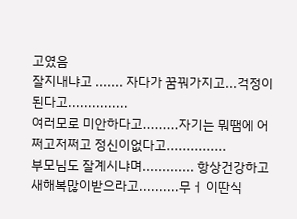고였음
잘지내냐고 ....... 자다가 꿈꿔가지고...걱정이된다고...............
여러모로 미안하다고.........자기는 뭐땜에 어쩌고저쩌고 정신이없다고...............
부모님도 잘계시냐며............. 항상건강하고 새해복많이받으라고..........무ㅓ 이딴식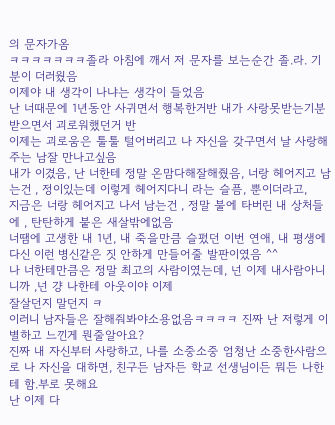의 문자가옴
ㅋㅋㅋㅋㅋㅋㅋ졸라 아침에 깨서 저 문자를 보는순간 졸.라. 기분이 더러웠음
이제야 내 생각이 나냐는 생각이 들었음
난 너때문에 1년동안 사귀면서 행복한거반 내가 사랑못받는기분 받으면서 괴로워했던거 반
이제는 괴로움은 툴툴 털어버리고 나 자신을 갖구면서 날 사랑해주는 남잘 만나고싶음
내가 이겼음, 난 너한테 정말 온맘다해잘해줬음, 너랑 헤어지고 남는건 , 정이있는데 이렇게 헤어지다니 라는 슬픔, 뿐이더라고,
지금은 너랑 헤어지고 나서 남는건 , 정말 불에 타버린 내 상처들에 , 탄탄하게 붙은 새살밖에없음
너땜에 고생한 내 1년, 내 죽을만큼 슬펐던 이번 연애, 내 평생에 다신 이런 병신같은 짓 안하게 만들어줄 발판이였음 ^^
나 너한테만큼은 정말 최고의 사람이였는데, 넌 이제 내사람아니니까 ,넌 걍 나한테 아웃이야 이제
잘살던지 말던지 ㅋ
이러니 남자들은 잘해줘봐야소용없음ㅋㅋㅋㅋ 진짜 난 저렇게 이별하고 느낀게 뭔줄알아요?
진짜 내 자신부터 사랑하고, 나를 소중소중 엄청난 소중한사람으로 나 자신을 대하면, 친구든 남자든 학교 선생님이든 뭐든 나한테 함.부로 못해요
난 이제 다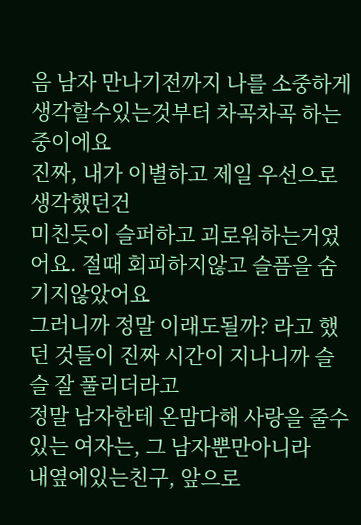음 남자 만나기전까지 나를 소중하게 생각할수있는것부터 차곡차곡 하는중이에요
진짜, 내가 이별하고 제일 우선으로 생각했던건
미친듯이 슬퍼하고 괴로워하는거였어요. 절때 회피하지않고 슬픔을 숨기지않았어요
그러니까 정말 이래도될까? 라고 했던 것들이 진짜 시간이 지나니까 슬슬 잘 풀리더라고
정말 남자한테 온맘다해 사랑을 줄수있는 여자는, 그 남자뿐만아니라
내옆에있는친구, 앞으로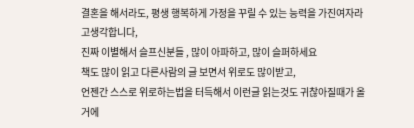결혼을 해서라도, 평생 행복하게 가정을 꾸릴 수 있는 능력을 가진여자라고생각합니다,
진짜 이별해서 슬프신분들 , 많이 아파하고, 많이 슬퍼하세요
책도 많이 읽고 다른사람의 글 보면서 위로도 많이받고,
언젠간 스스로 위로하는법을 터득해서 이런글 읽는것도 귀찮아질때가 올거에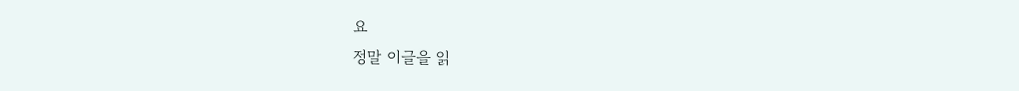요
정말 이글을 읽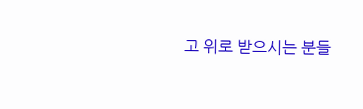고 위로 받으시는 분들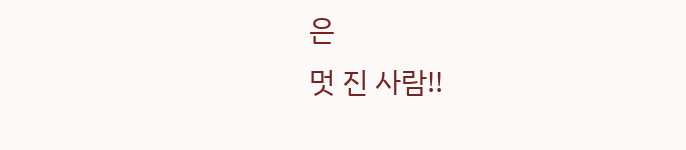은
멋 진 사람!!